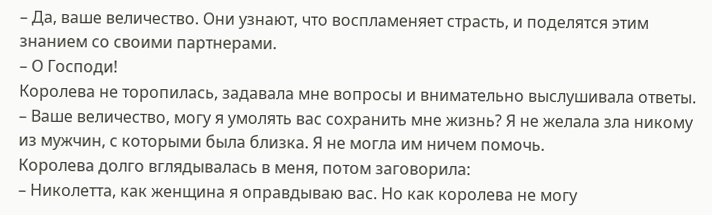– Да, ваше величество. Они узнают, что воспламеняет страсть, и поделятся этим знанием со своими партнерами.
– О Господи!
Королева не торопилась, задавала мне вопросы и внимательно выслушивала ответы.
– Ваше величество, могу я умолять вас сохранить мне жизнь? Я не желала зла никому из мужчин, с которыми была близка. Я не могла им ничем помочь.
Королева долго вглядывалась в меня, потом заговорила:
– Николетта, как женщина я оправдываю вас. Но как королева не могу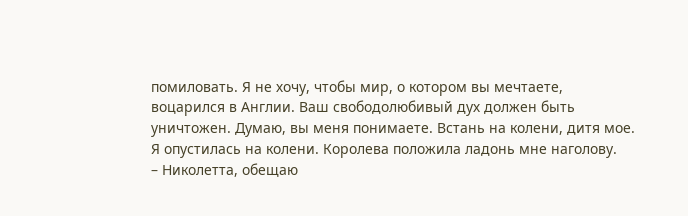помиловать. Я не хочу, чтобы мир, о котором вы мечтаете, воцарился в Англии. Ваш свободолюбивый дух должен быть уничтожен. Думаю, вы меня понимаете. Встань на колени, дитя мое.
Я опустилась на колени. Королева положила ладонь мне наголову.
– Николетта, обещаю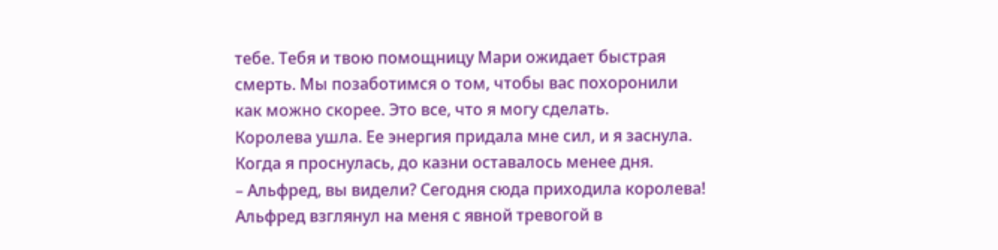тебе. Тебя и твою помощницу Мари ожидает быстрая смерть. Мы позаботимся о том, чтобы вас похоронили как можно скорее. Это все, что я могу сделать.
Королева ушла. Ее энергия придала мне сил, и я заснула.
Когда я проснулась, до казни оставалось менее дня.
– Альфред, вы видели? Сегодня сюда приходила королева!
Альфред взглянул на меня с явной тревогой в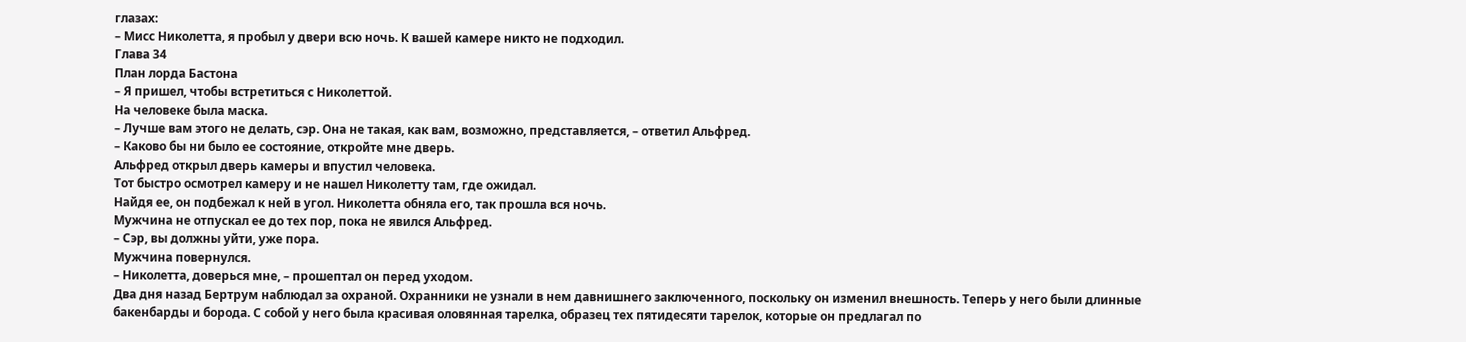глазах:
– Мисс Николетта, я пробыл у двери всю ночь. К вашей камере никто не подходил.
Глава 34
План лорда Бастона
– Я пришел, чтобы встретиться с Николеттой.
На человеке была маска.
– Лучше вам этого не делать, сэр. Она не такая, как вам, возможно, представляется, – ответил Альфред.
– Каково бы ни было ее состояние, откройте мне дверь.
Альфред открыл дверь камеры и впустил человека.
Тот быстро осмотрел камеру и не нашел Николетту там, где ожидал.
Найдя ее, он подбежал к ней в угол. Николетта обняла его, так прошла вся ночь.
Мужчина не отпускал ее до тех пор, пока не явился Альфред.
– Сэр, вы должны уйти, уже пора.
Мужчина повернулся.
– Николетта, доверься мне, – прошептал он перед уходом.
Два дня назад Бертрум наблюдал за охраной. Охранники не узнали в нем давнишнего заключенного, поскольку он изменил внешность. Теперь у него были длинные бакенбарды и борода. С собой у него была красивая оловянная тарелка, образец тех пятидесяти тарелок, которые он предлагал по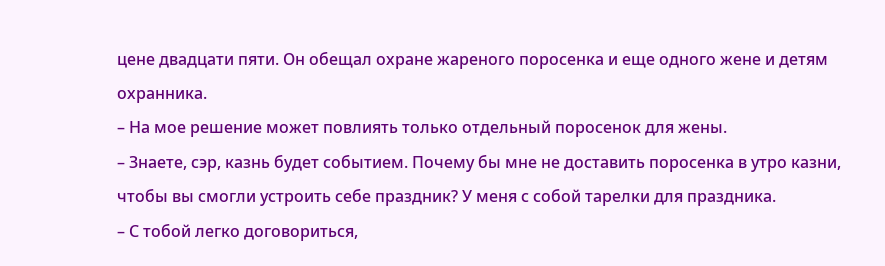цене двадцати пяти. Он обещал охране жареного поросенка и еще одного жене и детям охранника.
– На мое решение может повлиять только отдельный поросенок для жены.
– Знаете, сэр, казнь будет событием. Почему бы мне не доставить поросенка в утро казни, чтобы вы смогли устроить себе праздник? У меня с собой тарелки для праздника.
– С тобой легко договориться,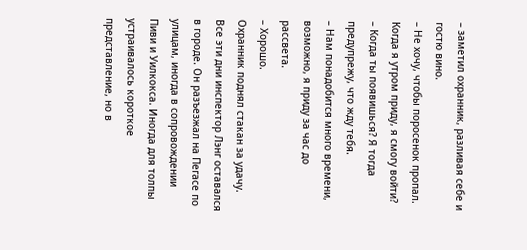– заметил охранник, разливая себе и гостю вино.
– Не хочу, чтобы поросенок пропал. Когда я утром приду, я смогу войти?
– Когда ты появишься? Я тогда предупрежу, что жду тебя.
– Нам понадобится много времени, возможно, я приду за час до рассвета.
– Хорошо.
Охранник поднял стакан за удачу.
Все эти дни инспектор Лэнг оставался в городе. Он разъезжал на Пегасе по улицам, иногда в сопровождении Пиви и Уилкокса. Иногда для толпы устраивалось короткое представление, но в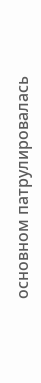основном патрулировалась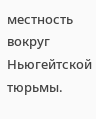местность вокруг Ньюгейтской тюрьмы.